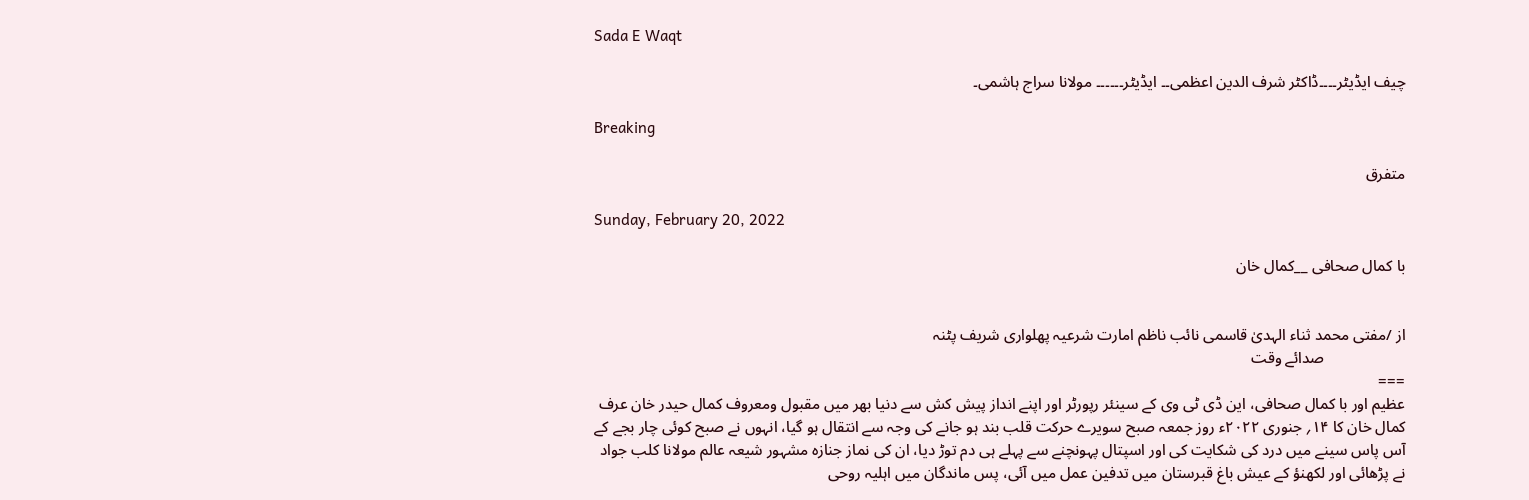Sada E Waqt

چیف ایڈیٹر۔۔۔۔ڈاکٹر شرف الدین اعظمی۔۔ ایڈیٹر۔۔۔۔۔۔ مولانا سراج ہاشمی۔

Breaking

متفرق

Sunday, February 20, 2022

با کمال صحافی __کمال خان


از /مفتی محمد ثناء الہدیٰ قاسمی نائب ناظم امارت شرعیہ پھلواری شریف پٹنہ
                     صدائے وقت
===
عظیم اور با کمال صحافی، این ڈی ٹی وی کے سینئر رپورٹر اور اپنے انداز پیش کش سے دنیا بھر میں مقبول ومعروف کمال حیدر خان عرف کمال خان کا ۱۴؍ جنوری ۲۰۲۲ء روز جمعہ صبح سویرے حرکت قلب بند ہو جانے کی وجہ سے انتقال ہو گیا، انہوں نے صبح کوئی چار بجے کے آس پاس سینے میں درد کی شکایت کی اور اسپتال پہونچنے سے پہلے ہی دم توڑ دیا، ان کی نماز جنازہ مشہور شیعہ عالم مولانا کلب جواد نے پڑھائی اور لکھنؤ کے عیش باغ قبرستان میں تدفین عمل میں آئی، پس ماندگان میں اہلیہ روحی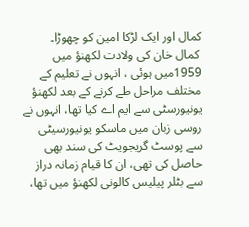کمال اور ایک لڑکا امین کو چھوڑا۔
 کمال خان کی ولادت لکھنؤ میں 1959میں ہوئی ، انہوں نے تعلیم کے مختلف مراحل طے کرنے کے بعد لکھنؤ یونیورسٹی سے ایم اے کیا تھا، انہوں نے روسی زبان میں ماسکو یونیورسیٹی  سے پوسٹ گریجویٹ کی سند بھی حاصل کی تھی، ان کا قیام زمانہ دراز سے بٹلر پیلیس کالونی لکھنؤ میں تھا،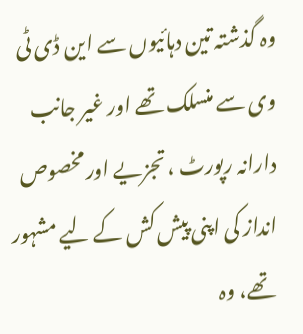وہ گذشتہ تین دہائیوں سے این ڈی ٹی وی سے منسلک تھے اور غیر جانب دارانہ رپورٹ ، تجزیے اور مخصوص انداز کی اپنی پیش کش کے لیے مشہور تھے، وہ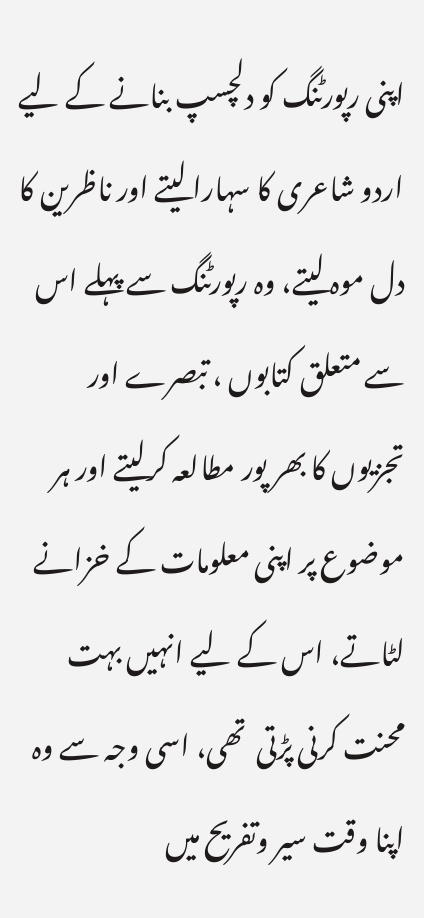اپنی رپورٹنگ کو دلچسپ بنانے کے لیے اردو شاعری کا سہارا لیتے اور ناظرین کا دل موہ لیتے، وہ رپورٹنگ سے پہلے اس سے متعلق کتابوں ، تبصرے اور تجزیوں کا بھر پور مطالعہ کرلیتے اور ہر موضوع پر اپنی معلومات کے خزانے لٹاتے، اس کے لیے انہیں بہت محنت کرنی پڑتی  تھی، اسی وجہ سے وہ اپنا وقت سیر وتفریح میں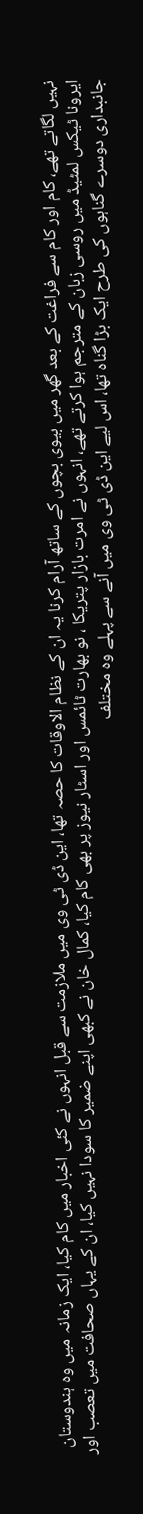نہیں لگاتے تھے، کام اور کام سے فراغت کے بعد گھر میں بیوی بچوں کے ساتھ آرام کرنا یہ ان کے نظام الاوقات کا حصہ تھا، این ڈی ٹی وی میں ملازمت سے قبل انہوں نے کئی اخبار میں کام کیا، ایک زمانہ میں وہ ہندوستان ایرونا ٹیکس لمٹیڈ میں روسی زبان کے مترجم ہوا کرتے تھے، انہوں نے امرت بازار پتریکا ، نو بھارت ٹائمس اور اسٹار نیوز پر بھی کام کیا، کمال خان نے کبھی اپنے ضمیر کا سودا نہیں کیا، ان کے یہاں صحافت میں تعصب اور جانبداری دوسرے گناہوں کی طرح ایک بڑا گناہ تھا، اس لیے این ڈی ٹی وی میں آنے سے پہلے وہ مختلف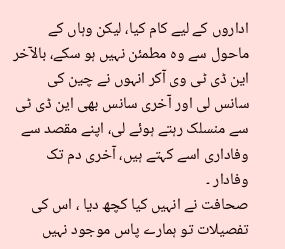اداروں کے لیے کام کیا، لیکن وہاں کے ماحول سے وہ مطمئن نہیں ہو سکے، بالآخر این ڈی ٹی وی آکر انہوں نے چین کی سانس لی اور آخری سانس بھی این ڈی ٹی سے منسلک رہتے ہوئے لی، اپنے مقصد سے وفاداری اسے کہتے ہیں، آخری دم تک وفادار ۔
صحافت نے انہیں کیا کچھ دیا ، اس کی تفصیلات تو ہمارے پاس موجود نہیں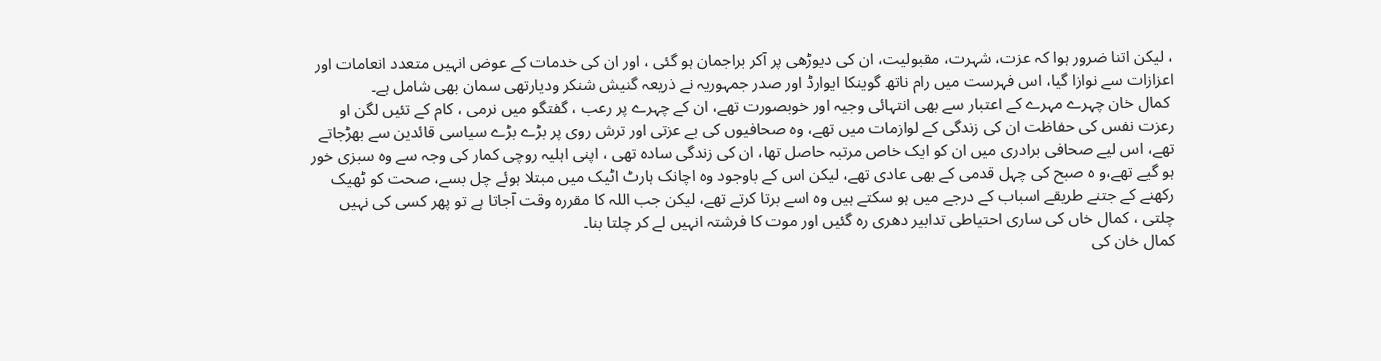، لیکن اتنا ضرور ہوا کہ عزت، شہرت، مقبولیت، ان کی دیوڑھی پر آکر براجمان ہو گئی ، اور ان کی خدمات کے عوض انہیں متعدد انعامات اور اعزازات سے نوازا گیا، اس فہرست میں رام ناتھ گوینکا ایوارڈ اور صدر جمہوریہ نے ذریعہ گنیش شنکر ودیارتھی سمان بھی شامل ہے۔
 کمال خان چہرے مہرے کے اعتبار سے بھی انتہائی وجیہ اور خوبصورت تھے، ان کے چہرے پر رعب ، گفتگو میں نرمی ، کام کے تئیں لگن او رعزت نفس کی حفاظت ان کی زندگی کے لوازمات میں تھے، وہ صحافیوں کی بے عزتی اور ترش روی پر بڑے بڑے سیاسی قائدین سے بھڑجاتے تھے، اس لیے صحافی برادری میں ان کو ایک خاص مرتبہ حاصل تھا، ان کی زندگی سادہ تھی ، اپنی اہلیہ روچی کمار کی وجہ سے وہ سبزی خور ہو گیے تھے،و ہ صبح کی چہل قدمی کے بھی عادی تھے، لیکن اس کے باوجود وہ اچانک ہارٹ اٹیک میں مبتلا ہوئے چل بسے، صحت کو ٹھیک رکھنے کے جتنے طریقے اسباب کے درجے میں ہو سکتے ہیں وہ اسے برتا کرتے تھے، لیکن جب اللہ کا مقررہ وقت آجاتا ہے تو پھر کسی کی نہیں چلتی ، کمال خاں کی ساری احتیاطی تدابیر دھری رہ گئیں اور موت کا فرشتہ انہیں لے کر چلتا بنا۔
کمال خان کی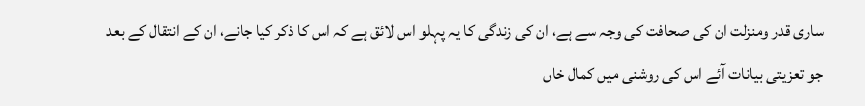ساری قدر ومنزلت ان کی صحافت کی وجہ سے ہے، ان کی زندگی کا یہ پہلو اس لائق ہے کہ اس کا ذکر کیا جانے، ان کے انتقال کے بعد جو تعزیتی بیانات آئے اس کی روشنی میں کمال خاں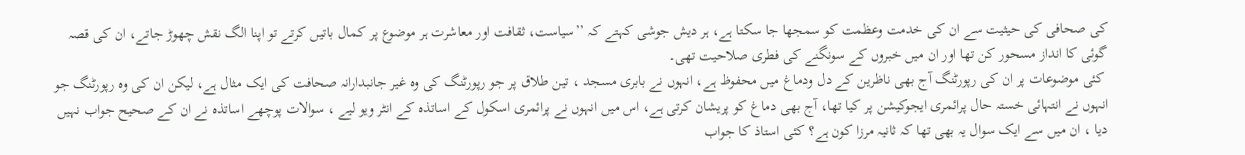کی صحافی کی حیثیت سے ان کی خدمت وعظمت کو سمجھا جا سکتا ہے، ہر دیش جوشی کہتے کہ ’’سیاست، ثقافت اور معاشرت ہر موضوع پر کمال باتیں کرتے تو اپنا الگ نقش چھوڑ جاتے، ان کی قصہ گوئی کا انداز مسحور کن تھا اور ان میں خبروں کے سونگنے کی فطری صلاحیت تھی۔
 کئی موضوعات پر ان کی رپورٹنگ آج بھی ناظرین کے دل ودماغ میں محفوظ ہے، انہوں نے بابری مسجد ، تین طلاق پر جو رپورٹنگ کی وہ غیر جانبدارانہ صحافت کی ایک مثال ہے، لیکن ان کی وہ رپورٹنگ جو انہوں نے انتہائی خستہ حال پرائمری ایجوکیشن پر کیا تھا، آج بھی دماغ کو پریشان کرتی ہے، اس میں انہوں نے پرائمری اسکول کے اساتذہ کے انٹر ویو لیے ، سوالات پوچھے اساتذہ نے ان کے صحیح جواب نہیں دیا ، ان میں سے ایک سوال یہ بھی تھا کہ ثانیہ مرزا کون ہے؟ کئی استاذ کا جواب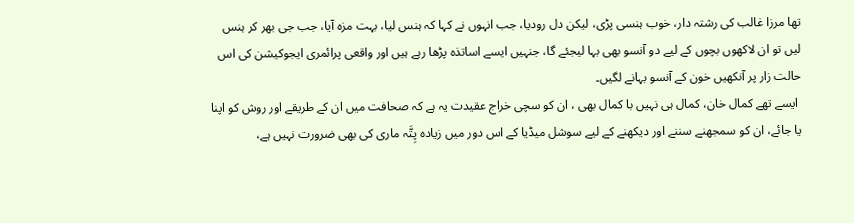تھا مرزا غالب کی رشتہ دار، خوب ہنسی پڑی، لیکن دل رودیا، جب انہوں نے کہا کہ ہنس لیا، بہت مزہ آیا، جب جی بھر کر ہنس لیں تو ان لاکھوں بچوں کے لیے دو آنسو بھی بہا لیجئے گا، جنہیں ایسے اساتذہ پڑھا رہے ہیں اور واقعی پرائمری ایجوکیشن کی اس حالت زار پر آنکھیں خون کے آنسو بہانے لگیں۔
 ایسے تھے کمال خان، کمال ہی نہیں با کمال بھی ، ان کو سچی خراج عقیدت یہ ہے کہ صحافت میں ان کے طریقے اور روش کو اپنا یا جائے، ان کو سمجھنے سننے اور دیکھنے کے لیے سوشل میڈیا کے اس دور میں زیادہ پِتَّہ ماری کی بھی ضرورت نہیں ہے،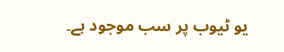یو ٹیوب پر سب موجود ہے۔